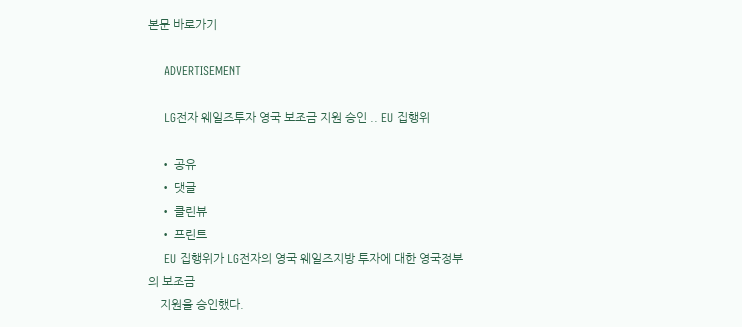본문 바로가기

    ADVERTISEMENT

    LG전자 웨일즈투자 영국 보조금 지원 승인 .. EU 집행위

    • 공유
    • 댓글
    • 클린뷰
    • 프린트
    EU 집행위가 LG전자의 영국 웨일즈지방 투자에 대한 영국정부의 보조금
    지원을 승인했다.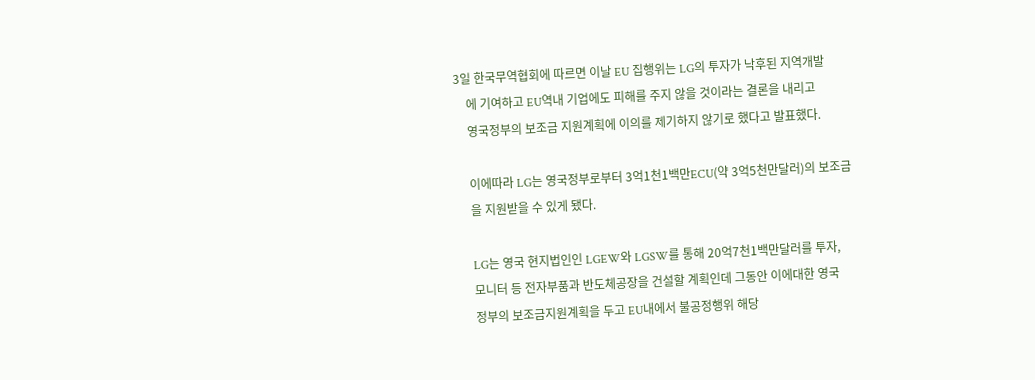3일 한국무역협회에 따르면 이날 EU 집행위는 LG의 투자가 낙후된 지역개발
    에 기여하고 EU역내 기업에도 피해를 주지 않을 것이라는 결론을 내리고
    영국정부의 보조금 지원계획에 이의를 제기하지 않기로 했다고 발표했다.

    이에따라 LG는 영국정부로부터 3억1천1백만ECU(약 3억5천만달러)의 보조금
    을 지원받을 수 있게 됐다.

    LG는 영국 현지법인인 LGEW와 LGSW를 통해 20억7천1백만달러를 투자,
    모니터 등 전자부품과 반도체공장을 건설할 계획인데 그동안 이에대한 영국
    정부의 보조금지원계획을 두고 EU내에서 불공정행위 해당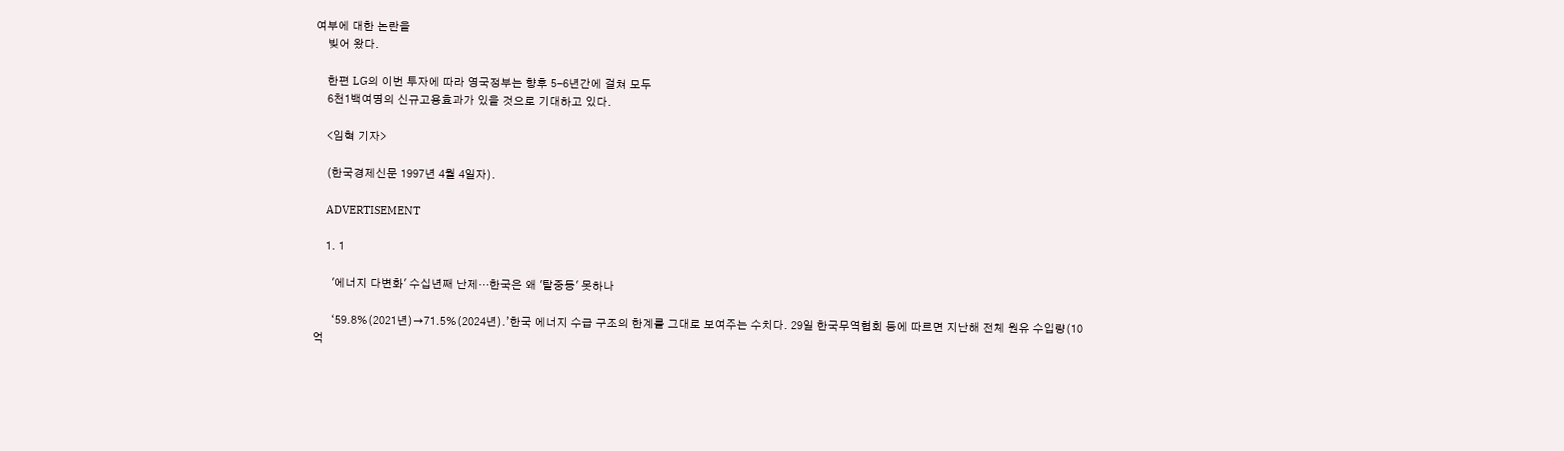여부에 대한 논란을
    빚어 왔다.

    한편 LG의 이번 투자에 따라 영국정부는 향후 5-6년간에 걸쳐 모두
    6천1백여명의 신규고용효과가 있을 것으로 기대하고 있다.

    <임혁 기자>

    (한국경제신문 1997년 4월 4일자).

    ADVERTISEMENT

    1. 1

      '에너지 다변화' 수십년째 난제…한국은 왜 '탈중동' 못하나

      ‘59.8%(2021년)→71.5%(2024년).’한국 에너지 수급 구조의 한계를 그대로 보여주는 수치다. 29일 한국무역협회 등에 따르면 지난해 전체 원유 수입량(10억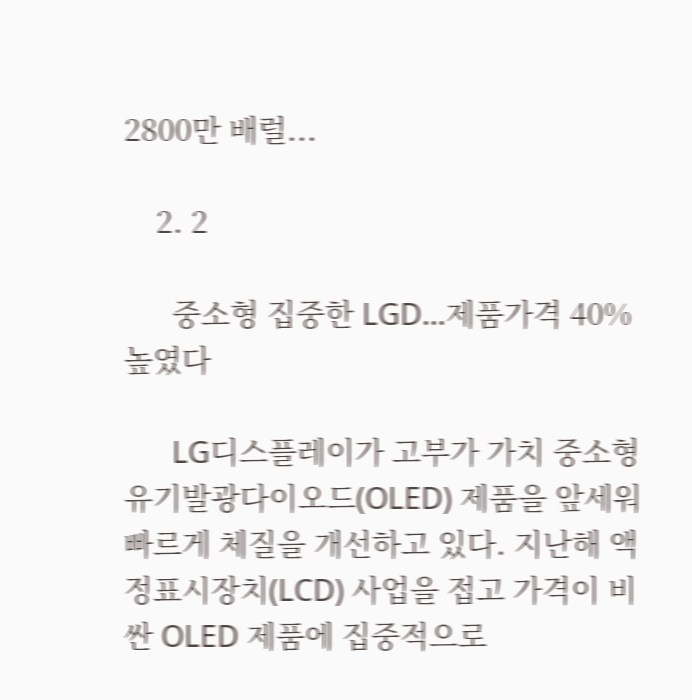2800만 배럴...

    2. 2

      중소형 집중한 LGD…제품가격 40% 높였다

      LG디스플레이가 고부가 가치 중소형 유기발광다이오드(OLED) 제품을 앞세워 빠르게 체질을 개선하고 있다. 지난해 액정표시장치(LCD) 사업을 접고 가격이 비싼 OLED 제품에 집중적으로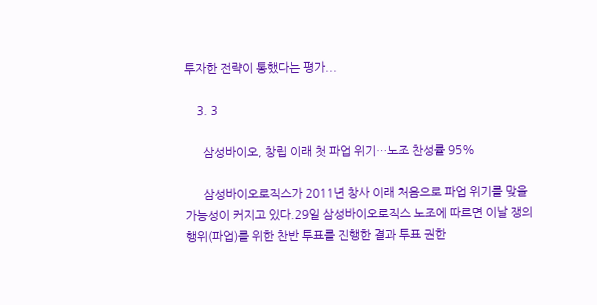투자한 전략이 통했다는 평가...

    3. 3

      삼성바이오, 창립 이래 첫 파업 위기…노조 찬성률 95%

      삼성바이오로직스가 2011년 창사 이래 처음으로 파업 위기를 맞을 가능성이 커지고 있다.29일 삼성바이오로직스 노조에 따르면 이날 쟁의행위(파업)를 위한 찬반 투표를 진행한 결과 투표 권한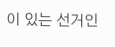이 있는 선거인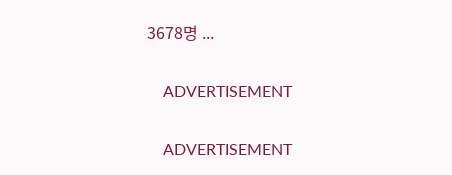3678명 ...

    ADVERTISEMENT

    ADVERTISEMENT